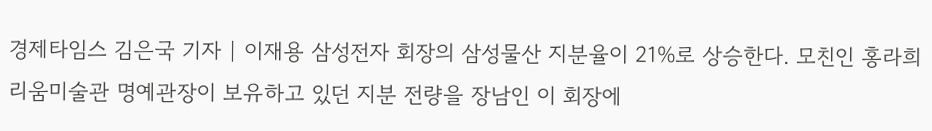경제타임스 김은국 기자 | 이재용 삼성전자 회장의 삼성물산 지분율이 21%로 상승한다. 모친인 홍라희 리움미술관 명예관장이 보유하고 있던 지분 전량을 장남인 이 회장에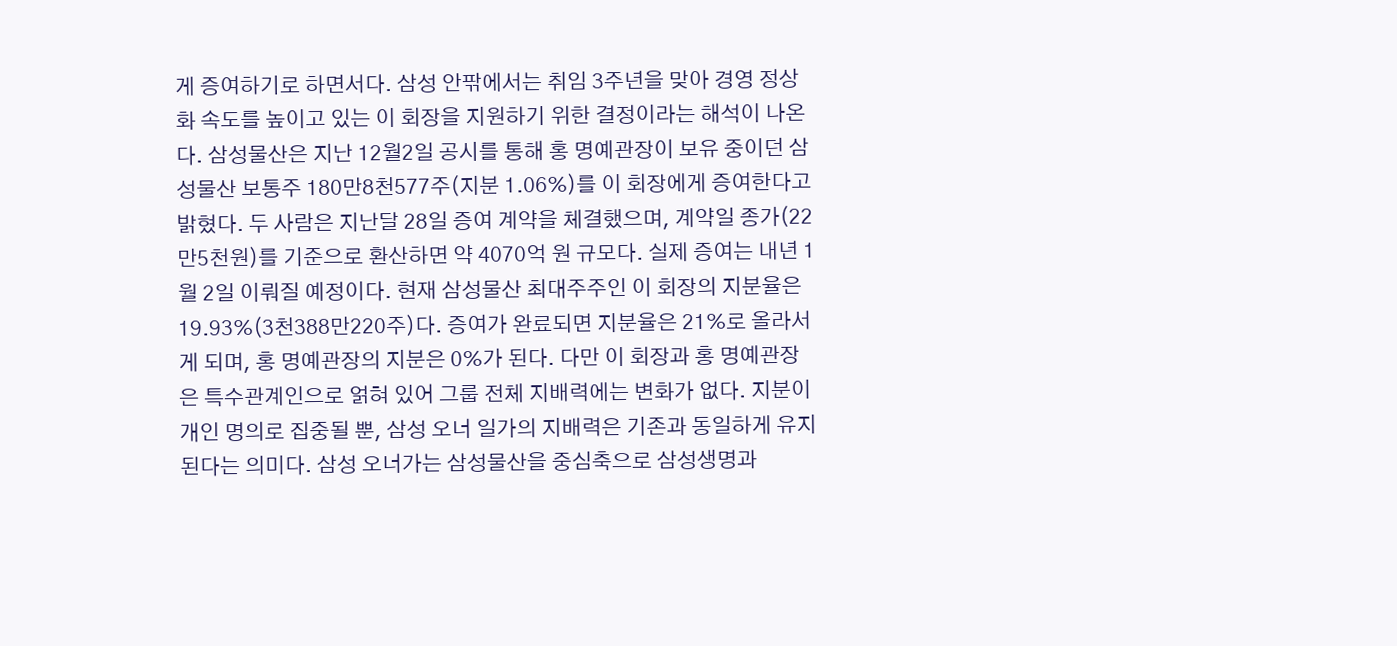게 증여하기로 하면서다. 삼성 안팎에서는 취임 3주년을 맞아 경영 정상화 속도를 높이고 있는 이 회장을 지원하기 위한 결정이라는 해석이 나온다. 삼성물산은 지난 12월2일 공시를 통해 홍 명예관장이 보유 중이던 삼성물산 보통주 180만8천577주(지분 1.06%)를 이 회장에게 증여한다고 밝혔다. 두 사람은 지난달 28일 증여 계약을 체결했으며, 계약일 종가(22만5천원)를 기준으로 환산하면 약 4070억 원 규모다. 실제 증여는 내년 1월 2일 이뤄질 예정이다. 현재 삼성물산 최대주주인 이 회장의 지분율은 19.93%(3천388만220주)다. 증여가 완료되면 지분율은 21%로 올라서게 되며, 홍 명예관장의 지분은 0%가 된다. 다만 이 회장과 홍 명예관장은 특수관계인으로 얽혀 있어 그룹 전체 지배력에는 변화가 없다. 지분이 개인 명의로 집중될 뿐, 삼성 오너 일가의 지배력은 기존과 동일하게 유지된다는 의미다. 삼성 오너가는 삼성물산을 중심축으로 삼성생명과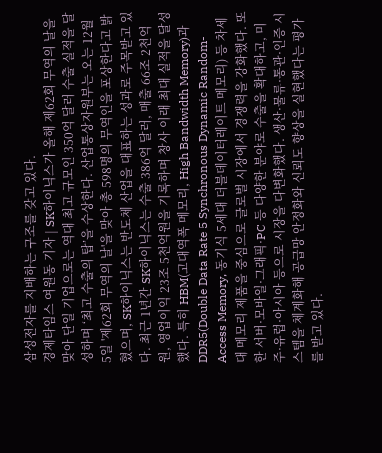삼성전자를 지배하는 구조를 갖고 있다.
경제타임스 여원동 기자 | SK하이닉스가 올해 제62회 무역의 날을 맞아 단일 기업으로는 역대 최고 규모인 350억 달러 수출 실적을 달성하며 ‘최고 수출의 탑’을 수상한다. 산업통상자원부는 오는 12월 5일 '제62회 무역의 날'을 맞아 총 598명의 무역인을 포상한다고 밝혔으며, SK하이닉스는 반도체 산업을 대표하는 성과로 주목받고 있다. 최근 1년간 SK하이닉스는 수출 386억 달러, 매출 66조 2천억원, 영업이익 23조 5천억원을 기록하며 창사 이래 최대 실적을 달성했다. 특히 HBM(고대역폭 메모리, High Bandwidth Memory)과 DDR5(Double Data Rate 5 Synchronous Dynamic Random-Access Memory, 동기식 5세대 더블데이터레이트 메모리) 등 차세대 메모리 제품을 중심으로 글로벌 시장에서 경쟁력을 강화했다. 또한 서버·모바일·그래픽·PC 등 다양한 분야로 수출을 확대하고, 미주·유럽·아시아 등으로 시장을 다변화했다. 생산·물류·통관·인증 시스템을 체계화해 공급망 안정화와 신뢰도 향상을 실현했다는 평가를 받고 있다.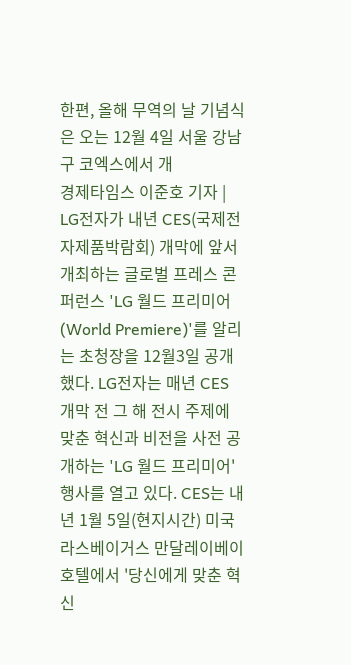한편, 올해 무역의 날 기념식은 오는 12월 4일 서울 강남구 코엑스에서 개
경제타임스 이준호 기자 | LG전자가 내년 CES(국제전자제품박람회) 개막에 앞서 개최하는 글로벌 프레스 콘퍼런스 'LG 월드 프리미어(World Premiere)'를 알리는 초청장을 12월3일 공개했다. LG전자는 매년 CES 개막 전 그 해 전시 주제에 맞춘 혁신과 비전을 사전 공개하는 'LG 월드 프리미어' 행사를 열고 있다. CES는 내년 1월 5일(현지시간) 미국 라스베이거스 만달레이베이호텔에서 '당신에게 맞춘 혁신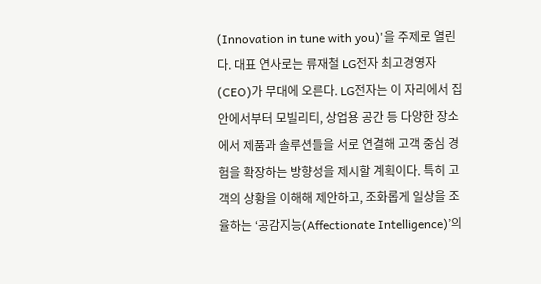(Innovation in tune with you)'을 주제로 열린다. 대표 연사로는 류재철 LG전자 최고경영자(CEO)가 무대에 오른다. LG전자는 이 자리에서 집 안에서부터 모빌리티, 상업용 공간 등 다양한 장소에서 제품과 솔루션들을 서로 연결해 고객 중심 경험을 확장하는 방향성을 제시할 계획이다. 특히 고객의 상황을 이해해 제안하고, 조화롭게 일상을 조율하는 ‘공감지능(Affectionate Intelligence)’의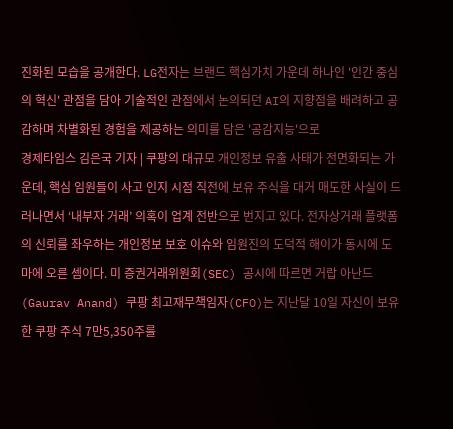진화된 모습을 공개한다. LG전자는 브랜드 핵심가치 가운데 하나인 '인간 중심의 혁신' 관점을 담아 기술적인 관점에서 논의되던 AI의 지향점을 배려하고 공감하며 차별화된 경험을 제공하는 의미를 담은 '공감지능'으로
경제타임스 김은국 기자 | 쿠팡의 대규모 개인정보 유출 사태가 전면화되는 가운데, 핵심 임원들이 사고 인지 시점 직전에 보유 주식을 대거 매도한 사실이 드러나면서 ‘내부자 거래’ 의혹이 업계 전반으로 번지고 있다. 전자상거래 플랫폼의 신뢰를 좌우하는 개인정보 보호 이슈와 임원진의 도덕적 해이가 동시에 도마에 오른 셈이다. 미 증권거래위원회(SEC) 공시에 따르면 거랍 아난드(Gaurav Anand) 쿠팡 최고재무책임자(CFO)는 지난달 10일 자신이 보유한 쿠팡 주식 7만5,350주를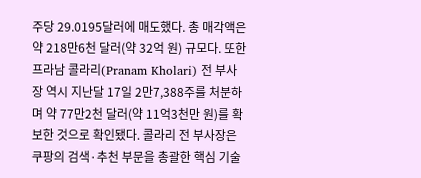주당 29.0195달러에 매도했다. 총 매각액은 약 218만6천 달러(약 32억 원) 규모다. 또한 프라남 콜라리(Pranam Kholari) 전 부사장 역시 지난달 17일 2만7,388주를 처분하며 약 77만2천 달러(약 11억3천만 원)를 확보한 것으로 확인됐다. 콜라리 전 부사장은 쿠팡의 검색·추천 부문을 총괄한 핵심 기술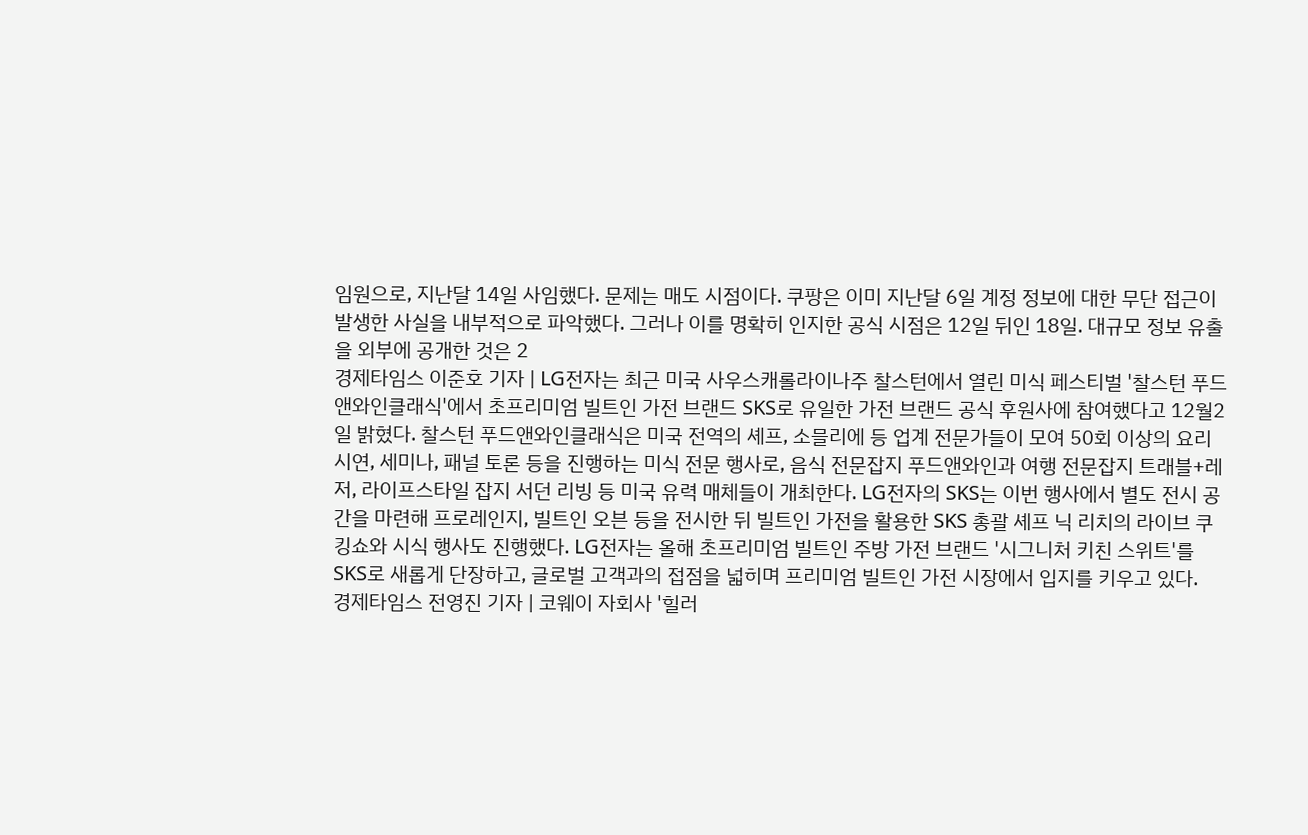임원으로, 지난달 14일 사임했다. 문제는 매도 시점이다. 쿠팡은 이미 지난달 6일 계정 정보에 대한 무단 접근이 발생한 사실을 내부적으로 파악했다. 그러나 이를 명확히 인지한 공식 시점은 12일 뒤인 18일. 대규모 정보 유출을 외부에 공개한 것은 2
경제타임스 이준호 기자 | LG전자는 최근 미국 사우스캐롤라이나주 찰스턴에서 열린 미식 페스티벌 '찰스턴 푸드앤와인클래식'에서 초프리미엄 빌트인 가전 브랜드 SKS로 유일한 가전 브랜드 공식 후원사에 참여했다고 12월2일 밝혔다. 찰스턴 푸드앤와인클래식은 미국 전역의 셰프, 소믈리에 등 업계 전문가들이 모여 50회 이상의 요리 시연, 세미나, 패널 토론 등을 진행하는 미식 전문 행사로, 음식 전문잡지 푸드앤와인과 여행 전문잡지 트래블+레저, 라이프스타일 잡지 서던 리빙 등 미국 유력 매체들이 개최한다. LG전자의 SKS는 이번 행사에서 별도 전시 공간을 마련해 프로레인지, 빌트인 오븐 등을 전시한 뒤 빌트인 가전을 활용한 SKS 총괄 셰프 닉 리치의 라이브 쿠킹쇼와 시식 행사도 진행했다. LG전자는 올해 초프리미엄 빌트인 주방 가전 브랜드 '시그니처 키친 스위트'를 SKS로 새롭게 단장하고, 글로벌 고객과의 접점을 넓히며 프리미엄 빌트인 가전 시장에서 입지를 키우고 있다.
경제타임스 전영진 기자 | 코웨이 자회사 '힐러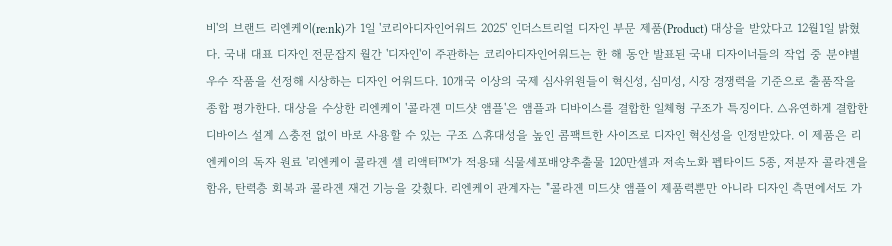비'의 브랜드 리엔케이(re:nk)가 1일 '코리아디자인어워드 2025' 인더스트리얼 디자인 부문 제품(Product) 대상을 받았다고 12월1일 밝혔다. 국내 대표 디자인 전문잡지 월간 '디자인'이 주관하는 코리아디자인어워드는 한 해 동안 발표된 국내 디자이너들의 작업 중 분야별 우수 작품을 선정해 시상하는 디자인 어워드다. 10개국 이상의 국제 심사위원들이 혁신성, 심미성, 시장 경쟁력을 기준으로 출품작을 종합 평가한다. 대상을 수상한 리엔케이 '콜라겐 미드샷 앰플'은 앰플과 디바이스를 결합한 일체형 구조가 특징이다. △유연하게 결합한 디바이스 설계 △충전 없이 바로 사용할 수 있는 구조 △휴대성을 높인 콤팩트한 사이즈로 디자인 혁신성을 인정받았다. 이 제품은 리엔케이의 독자 원료 '리엔케이 콜라겐 셀 리액터™'가 적용돼 식물세포배양추출물 120만셀과 저속노화 펩타이드 5종, 저분자 콜라겐을 함유, 탄력층 회복과 콜라겐 재건 기능을 갖췄다. 리엔케이 관계자는 "콜라겐 미드샷 앰플이 제품력뿐만 아니라 디자인 측면에서도 가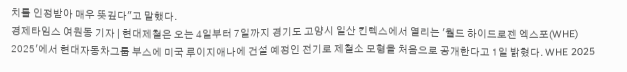치를 인정받아 매우 뜻깊다"고 말했다.
경제타임스 여원동 기자 | 현대제철은 오는 4일부터 7일까지 경기도 고양시 일산 킨텍스에서 열리는 '월드 하이드로젠 엑스포(WHE) 2025'에서 현대자동차그룹 부스에 미국 루이지애나에 건설 예정인 전기로 제철소 모형을 처음으로 공개한다고 1일 밝혔다. WHE 2025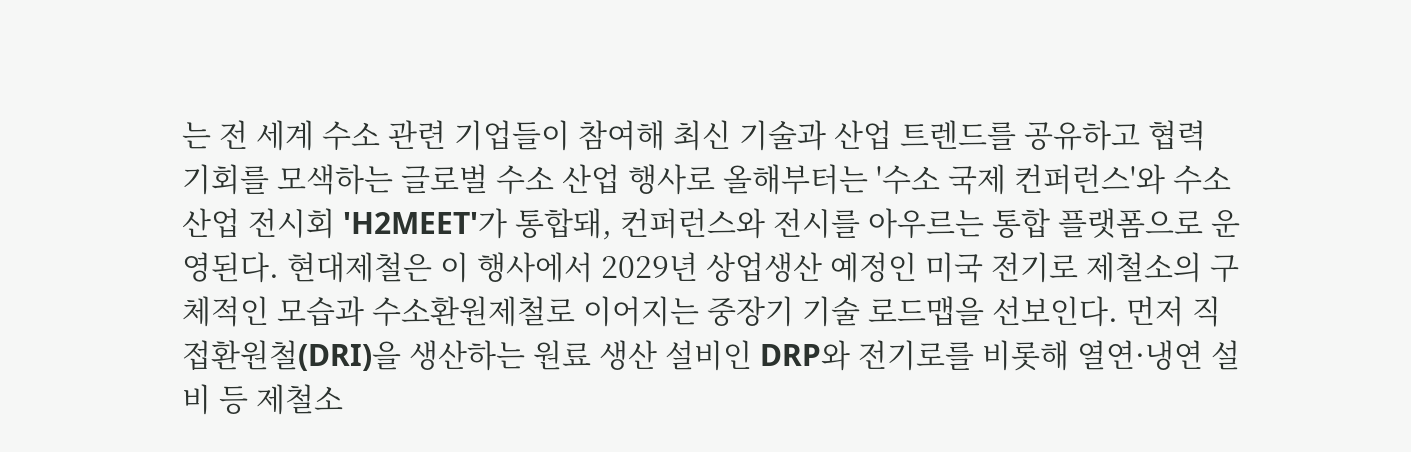는 전 세계 수소 관련 기업들이 참여해 최신 기술과 산업 트렌드를 공유하고 협력 기회를 모색하는 글로벌 수소 산업 행사로 올해부터는 '수소 국제 컨퍼런스'와 수소 산업 전시회 'H2MEET'가 통합돼, 컨퍼런스와 전시를 아우르는 통합 플랫폼으로 운영된다. 현대제철은 이 행사에서 2029년 상업생산 예정인 미국 전기로 제철소의 구체적인 모습과 수소환원제철로 이어지는 중장기 기술 로드맵을 선보인다. 먼저 직접환원철(DRI)을 생산하는 원료 생산 설비인 DRP와 전기로를 비롯해 열연·냉연 설비 등 제철소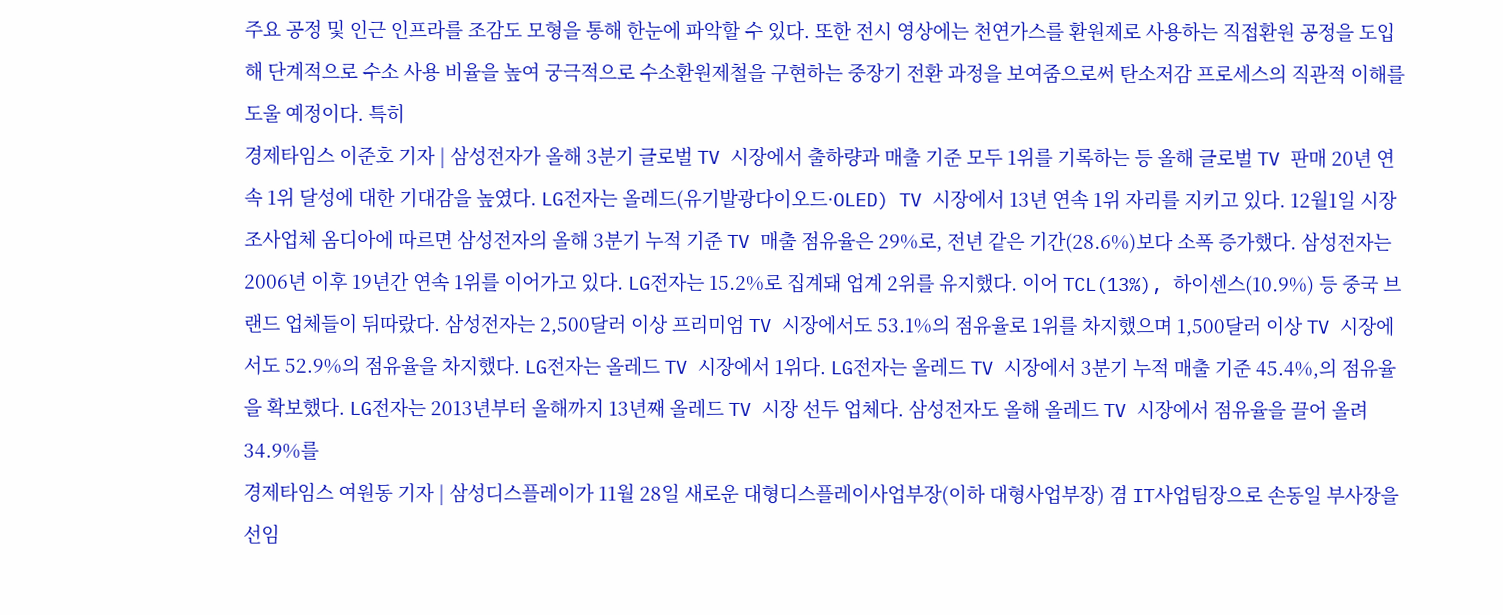주요 공정 및 인근 인프라를 조감도 모형을 통해 한눈에 파악할 수 있다. 또한 전시 영상에는 천연가스를 환원제로 사용하는 직접환원 공정을 도입해 단계적으로 수소 사용 비율을 높여 궁극적으로 수소환원제철을 구현하는 중장기 전환 과정을 보여줌으로써 탄소저감 프로세스의 직관적 이해를 도울 예정이다. 특히
경제타임스 이준호 기자 | 삼성전자가 올해 3분기 글로벌 TV 시장에서 출하량과 매출 기준 모두 1위를 기록하는 등 올해 글로벌 TV 판매 20년 연속 1위 달성에 대한 기대감을 높였다. LG전자는 올레드(유기발광다이오드·OLED) TV 시장에서 13년 연속 1위 자리를 지키고 있다. 12월1일 시장조사업체 옴디아에 따르면 삼성전자의 올해 3분기 누적 기준 TV 매출 점유율은 29%로, 전년 같은 기간(28.6%)보다 소폭 증가했다. 삼성전자는 2006년 이후 19년간 연속 1위를 이어가고 있다. LG전자는 15.2%로 집계돼 업계 2위를 유지했다. 이어 TCL(13%), 하이센스(10.9%) 등 중국 브랜드 업체들이 뒤따랐다. 삼성전자는 2,500달러 이상 프리미엄 TV 시장에서도 53.1%의 점유율로 1위를 차지했으며 1,500달러 이상 TV 시장에서도 52.9%의 점유율을 차지했다. LG전자는 올레드 TV 시장에서 1위다. LG전자는 올레드 TV 시장에서 3분기 누적 매출 기준 45.4%,의 점유율을 확보했다. LG전자는 2013년부터 올해까지 13년째 올레드 TV 시장 선두 업체다. 삼성전자도 올해 올레드 TV 시장에서 점유율을 끌어 올려 34.9%를
경제타임스 여원동 기자 | 삼성디스플레이가 11월 28일 새로운 대형디스플레이사업부장(이하 대형사업부장) 겸 IT사업팀장으로 손동일 부사장을 선임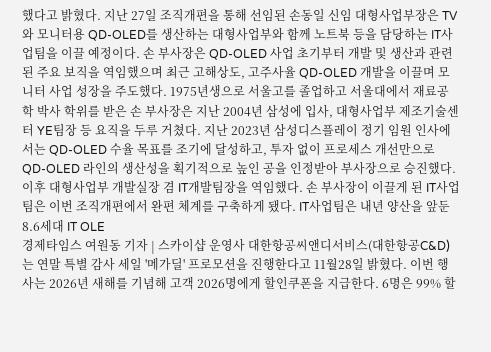했다고 밝혔다. 지난 27일 조직개편을 통해 선임된 손동일 신임 대형사업부장은 TV와 모니터용 QD-OLED를 생산하는 대형사업부와 함께 노트북 등을 담당하는 IT사업팀을 이끌 예정이다. 손 부사장은 QD-OLED 사업 초기부터 개발 및 생산과 관련된 주요 보직을 역임했으며 최근 고해상도, 고주사율 QD-OLED 개발을 이끌며 모니터 사업 성장을 주도했다. 1975년생으로 서울고를 졸업하고 서울대에서 재료공학 박사 학위를 받은 손 부사장은 지난 2004년 삼성에 입사, 대형사업부 제조기술센터 YE팀장 등 요직을 두루 거쳤다. 지난 2023년 삼성디스플레이 정기 임원 인사에서는 QD-OLED 수율 목표를 조기에 달성하고, 투자 없이 프로세스 개선만으로 QD-OLED 라인의 생산성을 획기적으로 높인 공을 인정받아 부사장으로 승진했다. 이후 대형사업부 개발실장 겸 IT개발팀장을 역임했다. 손 부사장이 이끌게 된 IT사업팀은 이번 조직개편에서 완편 체계를 구축하게 됐다. IT사업팀은 내년 양산을 앞둔 8.6세대 IT OLE
경제타임스 여원동 기자 | 스카이샵 운영사 대한항공씨앤디서비스(대한항공C&D)는 연말 특별 감사 세일 '메가딜' 프로모션을 진행한다고 11월28일 밝혔다. 이번 행사는 2026년 새해를 기념해 고객 2026명에게 할인쿠폰을 지급한다. 6명은 99% 할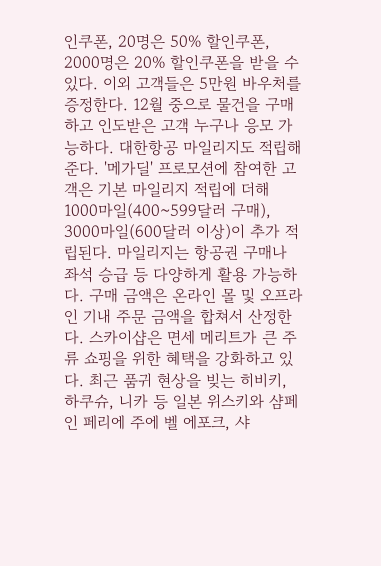인쿠폰, 20명은 50% 할인쿠폰, 2000명은 20% 할인쿠폰을 받을 수 있다. 이외 고객들은 5만원 바우처를 증정한다. 12월 중으로 물건을 구매하고 인도받은 고객 누구나 응모 가능하다. 대한항공 마일리지도 적립해준다. '메가딜' 프로모션에 참여한 고객은 기본 마일리지 적립에 더해 1000마일(400~599달러 구매), 3000마일(600달러 이상)이 추가 적립된다. 마일리지는 항공권 구매나 좌석 승급 등 다양하게 활용 가능하다. 구매 금액은 온라인 몰 및 오프라인 기내 주문 금액을 합쳐서 산정한다. 스카이샵은 면세 메리트가 큰 주류 쇼핑을 위한 혜택을 강화하고 있다. 최근 품귀 현상을 빚는 히비키, 하쿠슈, 니카 등 일본 위스키와 샴페인 페리에 주에 벨 에포크, 샤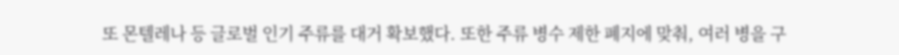또 몬텔레나 등 글로벌 인기 주류를 대거 확보했다. 또한 주류 병수 제한 폐지에 맞춰, 여러 병을 구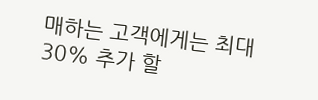매하는 고객에게는 최대 30% 추가 할